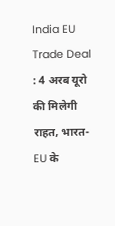India EU Trade Deal : 4 अरब यूरो की मिलेगी राहत, भारत-EU के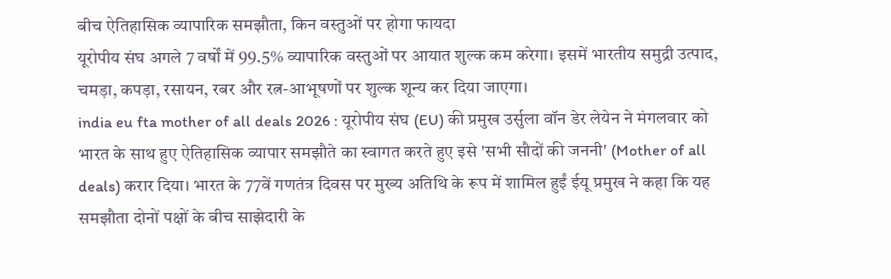बीच ऐतिहासिक व्यापारिक समझौता, किन वस्तुओं पर होगा फायदा
यूरोपीय संघ अगले 7 वर्षों में 99.5% व्यापारिक वस्तुओं पर आयात शुल्क कम करेगा। इसमें भारतीय समुद्री उत्पाद, चमड़ा, कपड़ा, रसायन, रबर और रत्न-आभूषणों पर शुल्क शून्य कर दिया जाएगा।
india eu fta mother of all deals 2026 : यूरोपीय संघ (EU) की प्रमुख उर्सुला वॉन डेर लेयेन ने मंगलवार को भारत के साथ हुए ऐतिहासिक व्यापार समझौते का स्वागत करते हुए इसे 'सभी सौदों की जननी' (Mother of all deals) करार दिया। भारत के 77वें गणतंत्र दिवस पर मुख्य अतिथि के रूप में शामिल हुईं ईयू प्रमुख ने कहा कि यह समझौता दोनों पक्षों के बीच साझेदारी के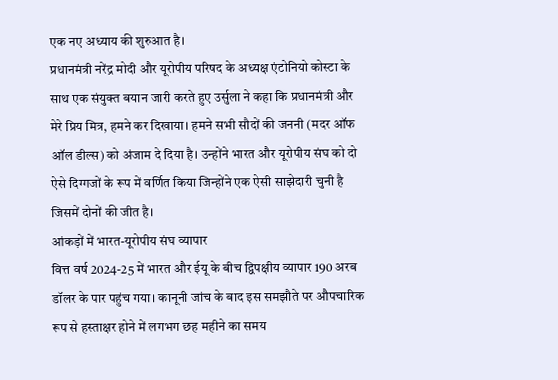एक नए अध्याय की शुरुआत है।
प्रधानमंत्री नरेंद्र मोदी और यूरोपीय परिषद के अध्यक्ष एंटोनियो कोस्टा के साथ एक संयुक्त बयान जारी करते हुए उर्सुला ने कहा कि प्रधानमंत्री और मेरे प्रिय मित्र, हमने कर दिखाया। हमने सभी सौदों की जननी (मदर ऑफ ऑल डील्स) को अंजाम दे दिया है। उन्होंने भारत और यूरोपीय संघ को दो ऐसे दिग्गजों के रूप में वर्णित किया जिन्होंने एक ऐसी साझेदारी चुनी है जिसमें दोनों की जीत है।
आंकड़ों में भारत-यूरोपीय संघ व्यापार
वित्त वर्ष 2024-25 में भारत और ईयू के बीच द्विपक्षीय व्यापार 190 अरब डॉलर के पार पहुंच गया। कानूनी जांच के बाद इस समझौते पर औपचारिक रूप से हस्ताक्षर होने में लगभग छह महीने का समय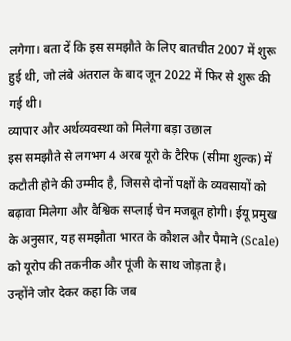लगेगा। बता दें कि इस समझौते के लिए बातचीत 2007 में शुरू हुई थी, जो लंबे अंतराल के बाद जून 2022 में फिर से शुरू की गई थी।
व्यापार और अर्थव्यवस्था को मिलेगा बड़ा उछाल
इस समझौते से लगभग 4 अरब यूरो के टैरिफ (सीमा शुल्क) में कटौती होने की उम्मीद है, जिससे दोनों पक्षों के व्यवसायों को बढ़ावा मिलेगा और वैश्विक सप्लाई चेन मजबूत होगी। ईयू प्रमुख के अनुसार, यह समझौता भारत के कौशल और पैमाने (Scale) को यूरोप की तकनीक और पूंजी के साथ जोड़ता है।
उन्होंने जोर देकर कहा कि जब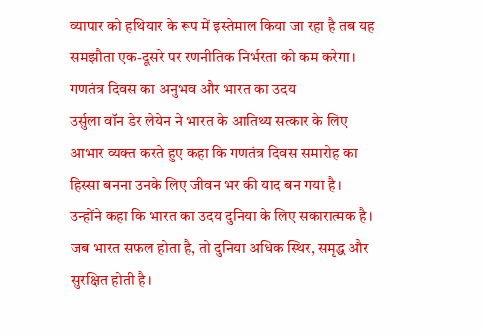व्यापार को हथियार के रूप में इस्तेमाल किया जा रहा है तब यह समझौता एक-दूसरे पर रणनीतिक निर्भरता को कम करेगा।
गणतंत्र दिवस का अनुभव और भारत का उदय
उर्सुला वॉन डेर लेयेन ने भारत के आतिथ्य सत्कार के लिए आभार व्यक्त करते हुए कहा कि गणतंत्र दिवस समारोह का हिस्सा बनना उनके लिए जीवन भर की याद बन गया है। उन्होंने कहा कि भारत का उदय दुनिया के लिए सकारात्मक है। जब भारत सफल होता है, तो दुनिया अधिक स्थिर, समृद्ध और सुरक्षित होती है।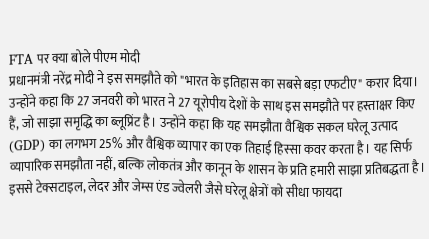FTA पर क्या बोले पीएम मोदी
प्रधानमंत्री नरेंद्र मोदी ने इस समझौते को "भारत के इतिहास का सबसे बड़ा एफटीए" करार दिया। उन्होंने कहा कि 27 जनवरी को भारत ने 27 यूरोपीय देशों के साथ इस समझौते पर हस्ताक्षर किए हैं, जो साझा समृद्धि का ब्लूप्रिंट है। उन्होंने कहा कि यह समझौता वैश्विक सकल घरेलू उत्पाद (GDP) का लगभग 25% और वैश्विक व्यापार का एक तिहाई हिस्सा कवर करता है। यह सिर्फ व्यापारिक समझौता नहीं, बल्कि लोकतंत्र और कानून के शासन के प्रति हमारी साझा प्रतिबद्धता है। इससे टेक्सटाइल, लेदर और जेम्स एंड ज्वेलरी जैसे घरेलू क्षेत्रों को सीधा फायदा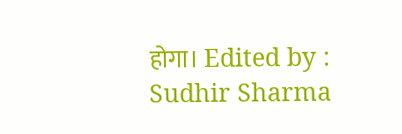होगा। Edited by : Sudhir Sharma